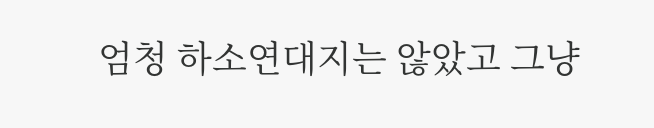엄청 하소연대지는 않았고 그냥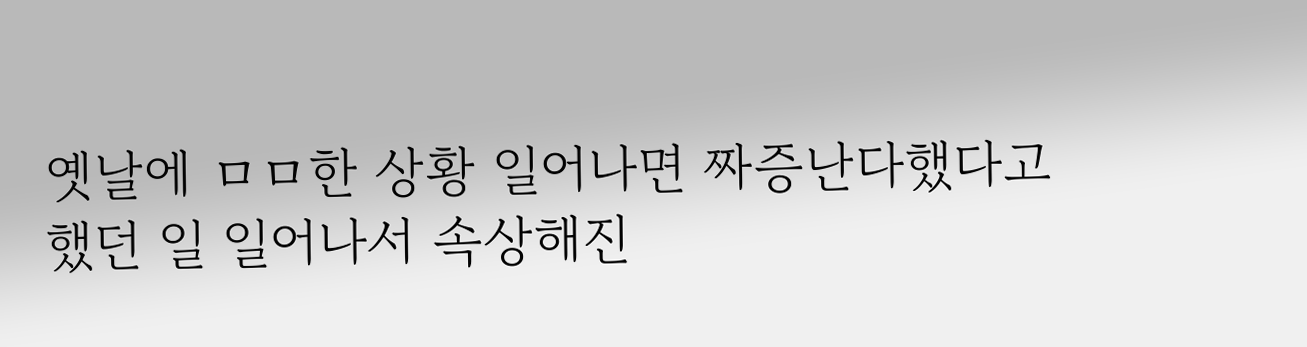옛날에 ㅁㅁ한 상황 일어나면 짜증난다했다고 했던 일 일어나서 속상해진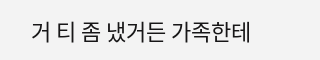거 티 좀 냈거든 가족한테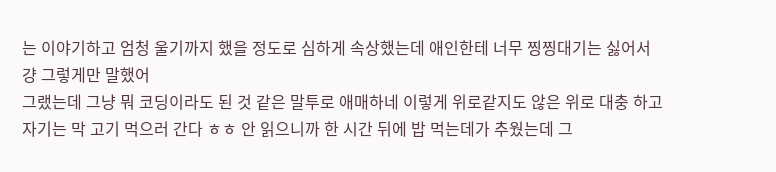는 이야기하고 엄청 울기까지 했을 정도로 심하게 속상했는데 애인한테 너무 찡찡대기는 싫어서 걍 그렇게만 말했어
그랬는데 그냥 뭐 코딩이라도 된 것 같은 말투로 애매하네 이렇게 위로같지도 않은 위로 대충 하고 자기는 막 고기 먹으러 간다 ㅎㅎ 안 읽으니까 한 시간 뒤에 밥 먹는데가 추웠는데 그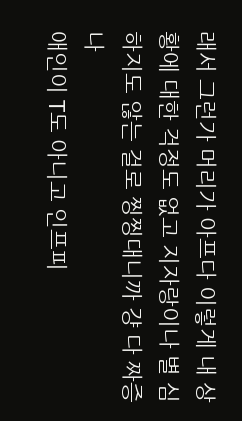래서 그런가 머리가 아프다 이렇게 내 상황에 대한 걱정도 없고 지자랑이나 별 심하지도 않는 걸로 찡찡대니까 걍 다 짜증나
애인이 T도 아니고 인프피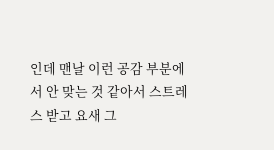인데 맨날 이런 공감 부분에서 안 맞는 것 같아서 스트레스 받고 요새 그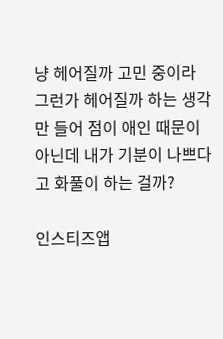냥 헤어질까 고민 중이라 그런가 헤어질까 하는 생각만 들어 점이 애인 때문이 아닌데 내가 기분이 나쁘다고 화풀이 하는 걸까?

인스티즈앱